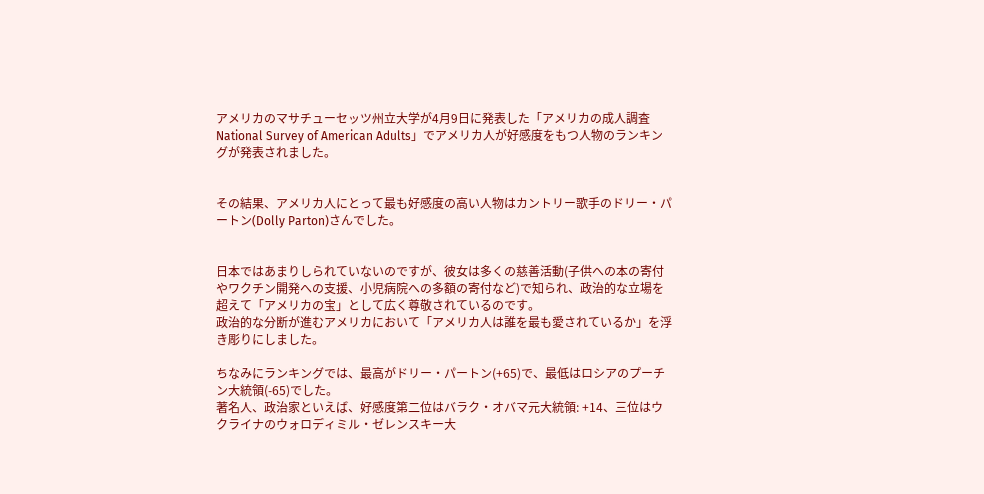アメリカのマサチューセッツ州立大学が4月9日に発表した「アメリカの成人調査National Survey of American Adults」でアメリカ人が好感度をもつ人物のランキングが発表されました。


その結果、アメリカ人にとって最も好感度の高い人物はカントリー歌手のドリー・パートン(Dolly Parton)さんでした。


日本ではあまりしられていないのですが、彼女は多くの慈善活動(子供への本の寄付やワクチン開発への支援、小児病院への多額の寄付など)で知られ、政治的な立場を超えて「アメリカの宝」として広く尊敬されているのです。
政治的な分断が進むアメリカにおいて「アメリカ人は誰を最も愛されているか」を浮き彫りにしました。

ちなみにランキングでは、最高がドリー・パートン(+65)で、最低はロシアのプーチン大統領(-65)でした。
著名人、政治家といえば、好感度第二位はバラク・オバマ元大統領: +14、三位はウクライナのウォロディミル・ゼレンスキー大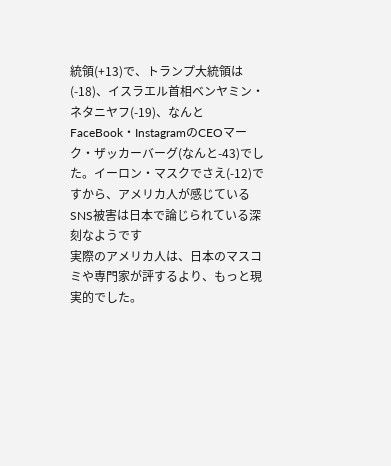統領(+13)で、トランプ大統領は(-18)、イスラエル首相ベンヤミン・ネタニヤフ(-19)、なんとFaceBook・InstagramのCEOマーク・ザッカーバーグ(なんと-43)でした。イーロン・マスクでさえ(-12)ですから、アメリカ人が感じているSNS被害は日本で論じられている深刻なようです
実際のアメリカ人は、日本のマスコミや専門家が評するより、もっと現実的でした。